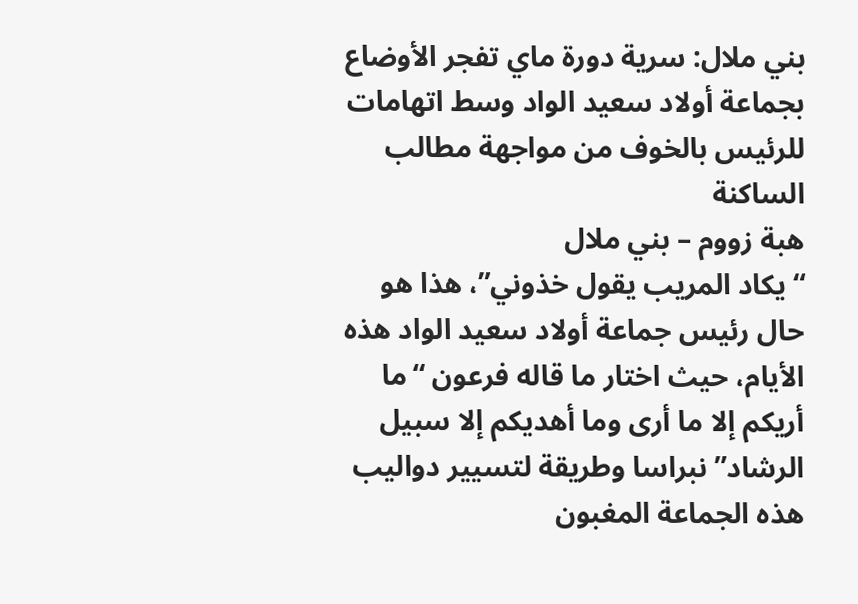بني ملال: سرية دورة ماي تفجر الأوضاع بجماعة أولاد سعيد الواد وسط اتهامات للرئيس بالخوف من مواجهة مطالب الساكنة
هبة زووم – بني ملال
“يكاد المريب يقول خذوني”، هذا هو حال رئيس جماعة أولاد سعيد الواد هذه الأيام، حيث اختار ما قاله فرعون “ما أريكم إلا ما أرى وما أهديكم إلا سبيل الرشاد” نبراسا وطريقة لتسيير دواليب هذه الجماعة المغبون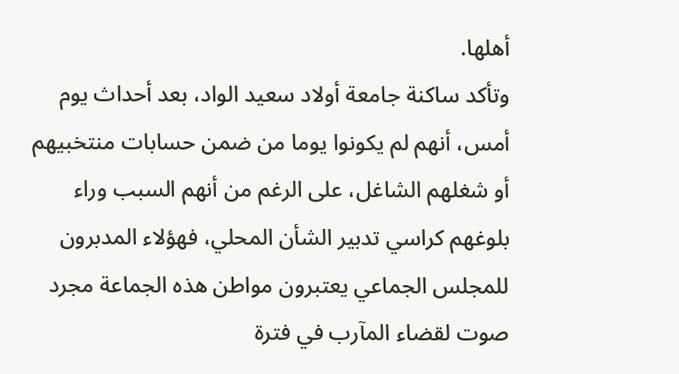أهلها.
وتأكد ساكنة جامعة أولاد سعيد الواد، بعد أحداث يوم أمس، أنهم لم يكونوا يوما من ضمن حسابات منتخبيهم أو شغلهم الشاغل، على الرغم من أنهم السبب وراء بلوغهم كراسي تدبير الشأن المحلي، فهؤلاء المدبرون للمجلس الجماعي يعتبرون مواطن هذه الجماعة مجرد صوت لقضاء المآرب في فترة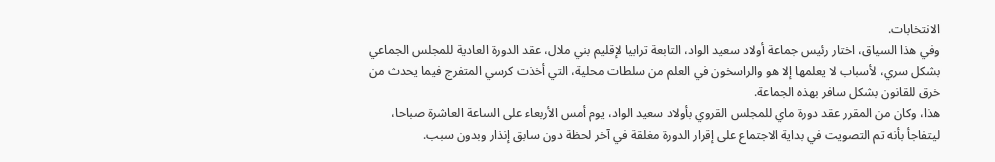الانتخابات.
وفي هذا السياق، اختار رئيس جماعة أولاد سعيد الواد، التابعة ترابيا لإقليم بني ملال، عقد الدورة العادية للمجلس الجماعي بشكل سري، لأسباب لا يعلمها إلا هو والراسخون في العلم من سلطات محلية، التي أخذت كرسي المتفرج فيما يحدث من خرق للقانون بشكل سافر بهذه الجماعة.
هذا، وكان من المقرر عقد دورة ماي للمجلس القروي بأولاد سعيد الواد، يوم أمس الأربعاء على الساعة العاشرة صباحا، ليتفاجأ بأنه تم التصويت في بداية الاجتماع على إقرار الدورة مغلقة في آخر لحظة دون سابق إنذار وبدون سبب.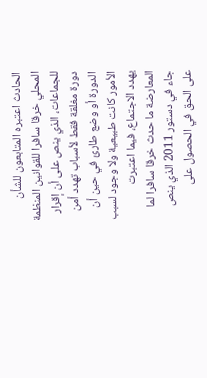الحادث اعتبره المتابعون للشأن المحلي خرقا سافرا للقوانين المنظمة للجماعات، الذي ينص على أن إقرار دورة مغلقة فقط لأسباب تهدد أمن الدورة أو وضع طارئ في حين أن الأمور كانت طبيعية ولا وجود لسبب يهدد الاجتماع، فيما اعتبرت المعارضة ما حدث خرقا سافرا لما جاء في دستور 2011 الذي ينص على الحق في الحصول على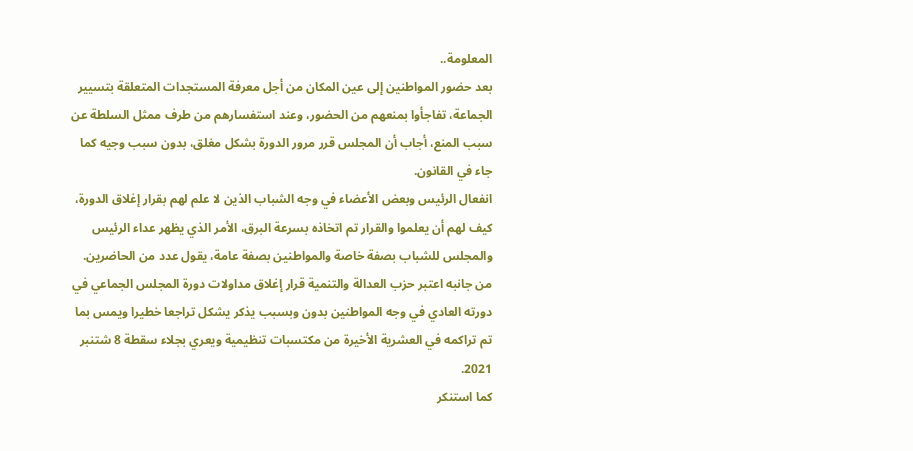المعلومة..
بعد حضور المواطنين إلى عين المكان من أجل معرفة المستجدات المتعلقة بتسيير الجماعة، تفاجأوا بمنعهم من الحضور، وعند استفسارهم من طرف ممثل السلطة عن سبب المنع، أجاب أن المجلس قرر مرور الدورة بشكل مغلق، بدون سبب وجيه كما جاء في القانون.
انفعال الرئيس وبعض الأعضاء في وجه الشباب الذين لا علم لهم بقرار إغلاق الدورة، كيف لهم أن يعلموا والقرار تم اتخاذه بسرعة البرق، الأمر الذي يظهر عداء الرئيس والمجلس للشباب بصفة خاصة والمواطنين بصفة عامة، يقول عدد من الحاضرين.
من جانبه اعتبر حزب العدالة والتنمية قرار إغلاق مداولات دورة المجلس الجماعي في دورته العادي في وجه المواطنين بدون وبسبب يذكر يشكل تراجعا خطيرا ويمس بما تم تراكمه في العشرية الأخيرة من مكتسبات تنظيمية ويعري بجلاء سقطة 8 شتنبر 2021.
كما استنكر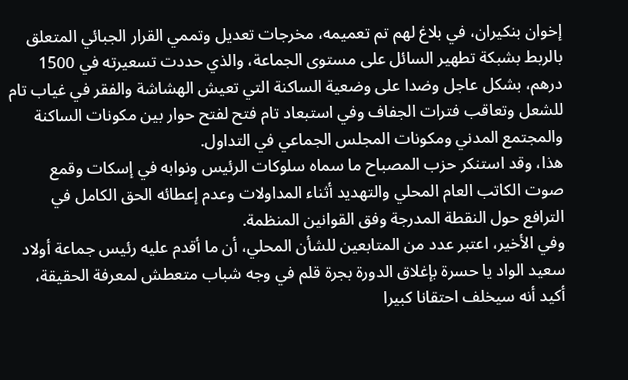إخوان بنكيران، في بلاغ لهم تم تعميمه، مخرجات تعديل وتممي القرار الجبائي المتعلق بالربط بشبكة تطهير السائل على مستوى الجماعة، والذي حددت تسعيرته في 1500 درهم، بشكل عاجل وضدا على وضعية الساكنة التي تعيش الهشاشة والفقر في غياب تام للشعل وتعاقب فترات الجفاف وفي استبعاد تام فتح لفتح حوار بين مكونات الساكنة والمجتمع المدني ومكونات المجلس الجماعي في التداول.
هذا، وقد استنكر حزب المصباح ما سماه سلوكات الرئيس ونوابه في إسكات وقمع صوت الكاتب العام المحلي والتهديد أثناء المداولات وعدم إعطائه الحق الكامل في الترافع حول النقطة المدرجة وفق القوانين المنظمة.
وفي الأخير، اعتبر عدد من المتابعين للشأن المحلي، أن ما أقدم عليه رئيس جماعة أولاد سعيد الواد يا حسرة بإغلاق الدورة بجرة قلم في وجه شباب متعطش لمعرفة الحقيقة، أكيد أنه سيخلف احتقانا كبيرا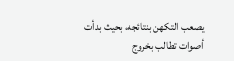يصعب التكهن بنتائجه، بحيث بدأت أصوات تطالب بخروج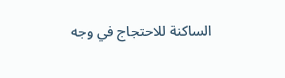الساكنة للاحتجاج في وجه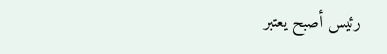رئيس أصبح يعتبر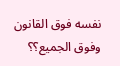نفسه فوق القانون وفوق الجميع؟؟